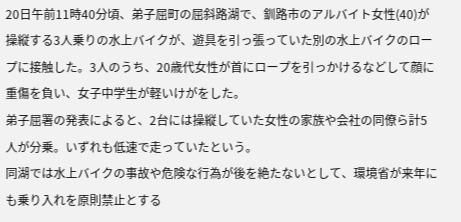20日午前11時40分頃、弟子屈町の屈斜路湖で、釧路市のアルバイト女性(40)が操縦する3人乗りの水上バイクが、遊具を引っ張っていた別の水上バイクのロープに接触した。3人のうち、20歳代女性が首にロープを引っかけるなどして顔に重傷を負い、女子中学生が軽いけがをした。
弟子屈署の発表によると、2台には操縦していた女性の家族や会社の同僚ら計5人が分乗。いずれも低速で走っていたという。
同湖では水上バイクの事故や危険な行為が後を絶たないとして、環境省が来年にも乗り入れを原則禁止とする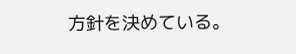方針を決めている。